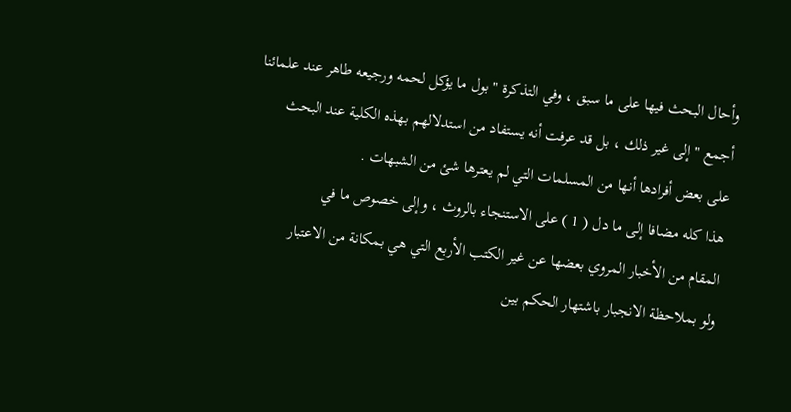وأحال البحث فيها على ما سبق ، وفي التذكرة " بول ما يؤكل لحمه ورجيعه طاهر عند علمائنا
أجمع " إلى غير ذلك ، بل قد عرفت أنه يستفاد من استدلالهم بهذه الكلية عند البحث
على بعض أفرادها أنها من المسلمات التي لم يعترها شئ من الشبهات .
هذا كله مضافا إلى ما دل ( 1 ) على الاستنجاء بالروث ، وإلى خصوص ما في
المقام من الأخبار المروي بعضها عن غير الكتب الأربع التي هي بمكانة من الاعتبار
ولو بملاحظة الانجبار باشتهار الحكم بين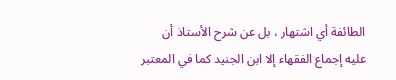الطائفة أي اشتهار ، بل عن شرح الأستاذ أن
عليه إجماع الفقهاء إلا ابن الجنيد كما في المعتبر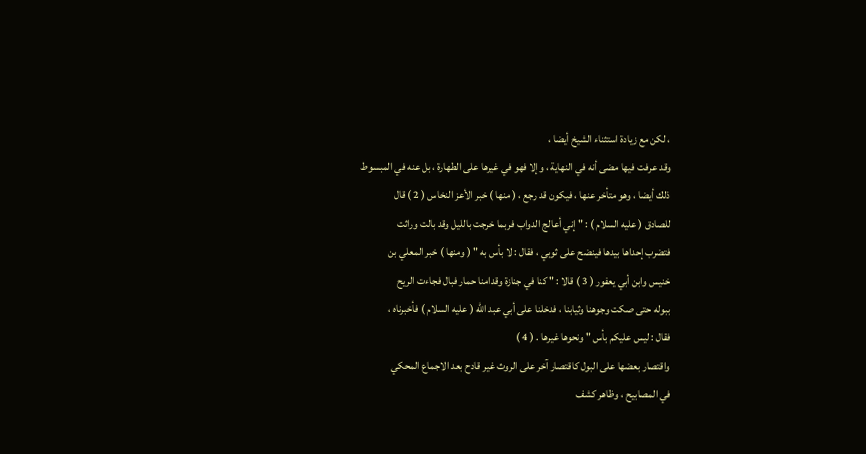، لكن مع زيادة استثناء الشيخ أيضا ،
وقد عرفت فيها مضى أنه في النهاية ، وإلا فهو في غيرها على الطهارة ، بل عنه في المبسوط
ذلك أيضا ، وهو متأخر عنها ، فيكون قد رجع ، ( منها ) خبر الأعز النخاس ( 2 ) قال
للصادق ( عليه السلام ) : " إني أعالج الدواب فربما خرجت بالليل وقد بالت وراثت
فتضرب إحداها بيدها فينضح على ثوبي ، فقال : لا بأس به " ( ومنها ) خبر المعلي بن
خنيس وابن أبي يعفور ( 3 ) قالا : " كنا في جنازة وقدامنا حمار فبال فجاءت الريح
ببوله حتى صكت وجوهنا وثيابنا ، فدخلنا على أبي عبد الله ( عليه السلام ) فأخبرناه ،
فقال : ليس عليكم بأس " ونحوها غيرها . ( 4 )
واقتصار بعضها على البول كاقتصار آخر على الروث غير قادح بعد الاجماع المحكي
في المصابيح ، وظاهر كشف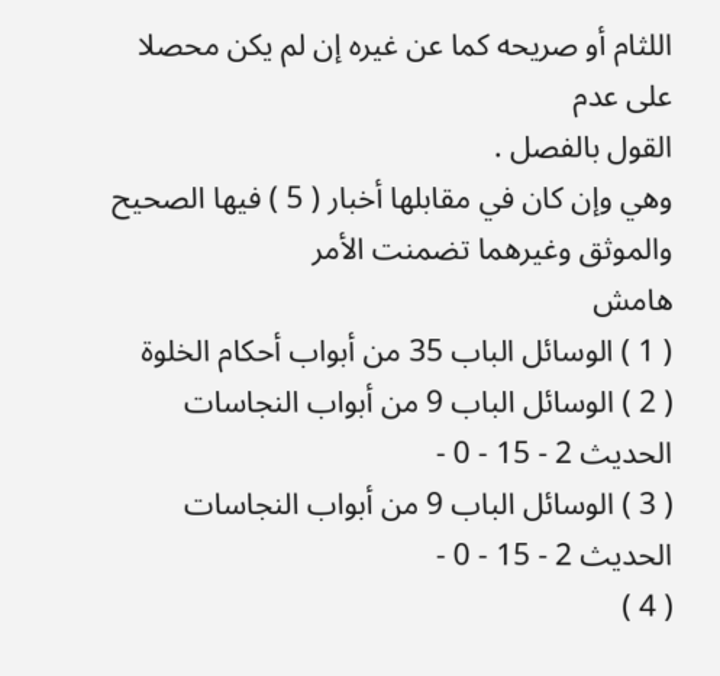اللثام أو صريحه كما عن غيره إن لم يكن محصلا على عدم
القول بالفصل .
وهي وإن كان في مقابلها أخبار ( 5 ) فيها الصحيح والموثق وغيرهما تضمنت الأمر
هامش
( 1 ) الوسائل الباب 35 من أبواب أحكام الخلوة
( 2 ) الوسائل الباب 9 من أبواب النجاسات الحديث 2 - 15 - 0 -
( 3 ) الوسائل الباب 9 من أبواب النجاسات الحديث 2 - 15 - 0 -
( 4 )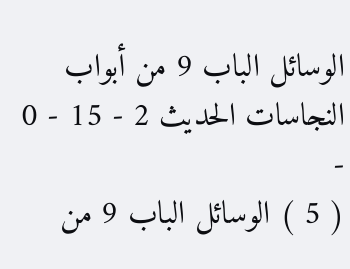الوسائل الباب 9 من أبواب النجاسات الحديث 2 - 15 - 0 -
( 5 ) الوسائل الباب 9 من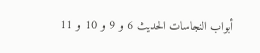أبواب النجاسات الحديث 6 و 9 و 10 و 11